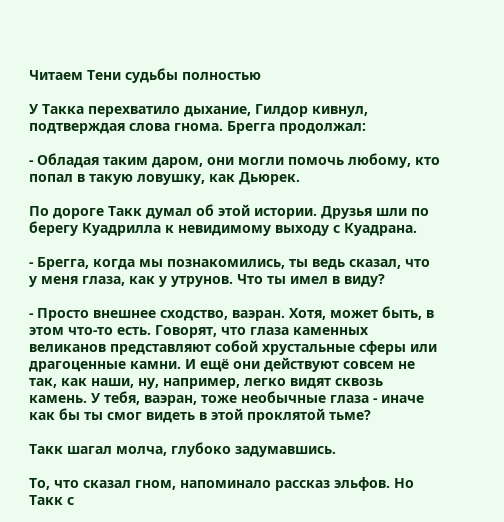Читаем Тени судьбы полностью

У Такка перехватило дыхание, Гилдор кивнул, подтверждая слова гнома. Брегга продолжал:

- Обладая таким даром, они могли помочь любому, кто попал в такую ловушку, как Дьюрек.

По дороге Такк думал об этой истории. Друзья шли по берегу Куадрилла к невидимому выходу с Куадрана.

- Брегга, когда мы познакомились, ты ведь сказал, что у меня глаза, как у утрунов. Что ты имел в виду?

- Просто внешнее сходство, ваэран. Хотя, может быть, в этом что-то есть. Говорят, что глаза каменных великанов представляют собой хрустальные сферы или драгоценные камни. И ещё они действуют совсем не так, как наши, ну, например, легко видят сквозь камень. У тебя, ваэран, тоже необычные глаза - иначе как бы ты смог видеть в этой проклятой тьме?

Такк шагал молча, глубоко задумавшись.

То, что сказал гном, напоминало рассказ эльфов. Но Такк с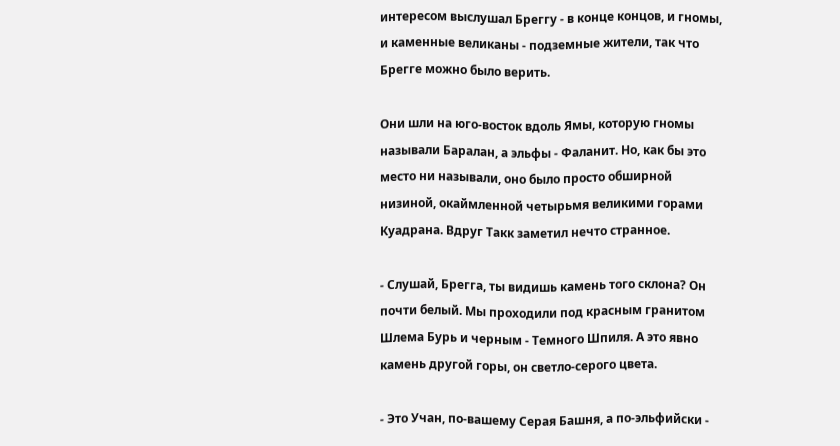интересом выслушал Бреггу - в конце концов, и гномы, и каменные великаны - подземные жители, так что Брегге можно было верить.

Они шли на юго-восток вдоль Ямы, которую гномы называли Баралан, а эльфы - Фаланит. Но, как бы это место ни называли, оно было просто обширной низиной, окаймленной четырьмя великими горами Куадрана. Вдруг Такк заметил нечто странное.

- Слушай, Брегга, ты видишь камень того склона? Он почти белый. Мы проходили под красным гранитом Шлема Бурь и черным - Темного Шпиля. А это явно камень другой горы, он светло-серого цвета.

- Это Учан, по-вашему Серая Башня, а по-эльфийски -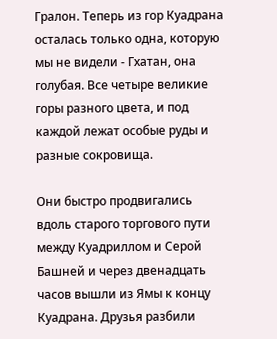Гралон. Теперь из гор Куадрана осталась только одна, которую мы не видели - Гхатан, она голубая. Все четыре великие горы разного цвета, и под каждой лежат особые руды и разные сокровища.

Они быстро продвигались вдоль старого торгового пути между Куадриллом и Серой Башней и через двенадцать часов вышли из Ямы к концу Куадрана. Друзья разбили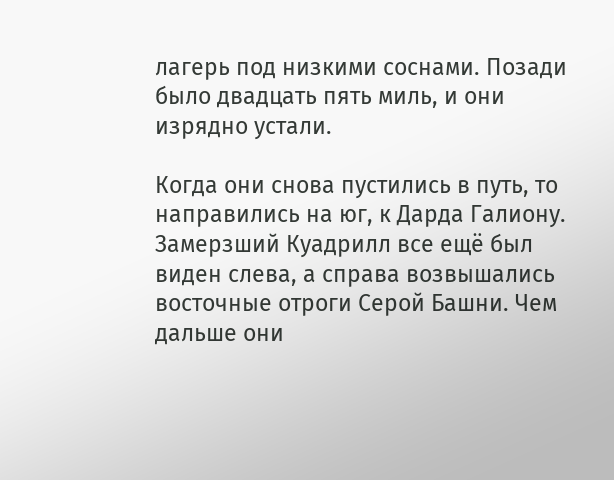лагерь под низкими соснами. Позади было двадцать пять миль, и они изрядно устали.

Когда они снова пустились в путь, то направились на юг, к Дарда Галиону. Замерзший Куадрилл все ещё был виден слева, а справа возвышались восточные отроги Серой Башни. Чем дальше они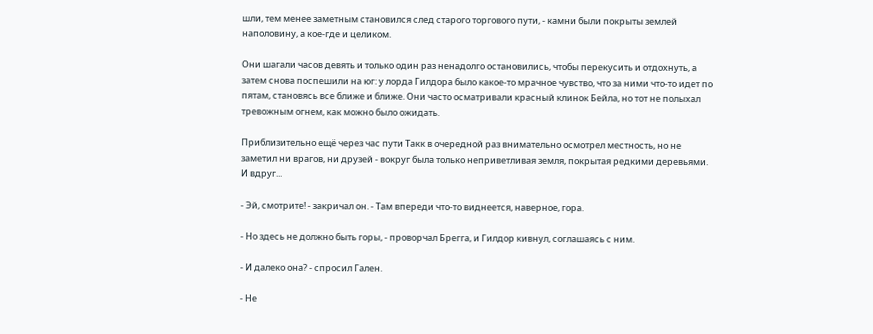шли, тем менее заметным становился след старого торгового пути, - камни были покрыты землей наполовину, а кое-где и целиком.

Они шагали часов девять и только один раз ненадолго остановились, чтобы перекусить и отдохнуть, а затем снова поспешили на юг: у лорда Гилдора было какое-то мрачное чувство, что за ними что-то идет по пятам, становясь все ближе и ближе. Они часто осматривали красный клинок Бейла, но тот не полыхал тревожным огнем, как можно было ожидать.

Приблизительно ещё через час пути Такк в очередной раз внимательно осмотрел местность, но не заметил ни врагов, ни друзей - вокруг была только неприветливая земля, покрытая редкими деревьями. И вдруг...

- Эй, смотрите! - закричал он. - Там впереди что-то виднеется, наверное, гора.

- Но здесь не должно быть горы, - проворчал Брегга, и Гилдор кивнул, соглашаясь с ним.

- И далеко она? - спросил Гален.

- Не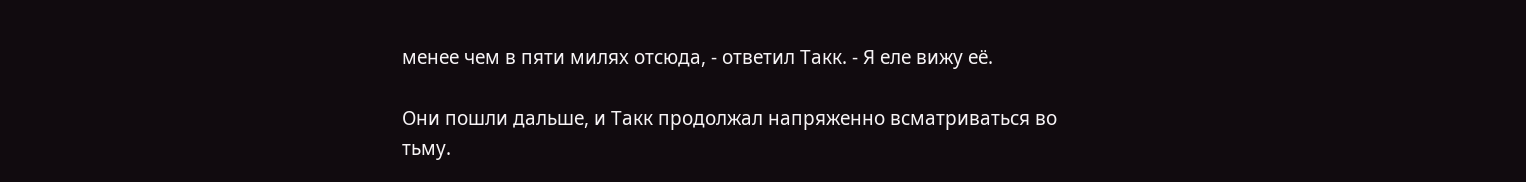менее чем в пяти милях отсюда, - ответил Такк. - Я еле вижу её.

Они пошли дальше, и Такк продолжал напряженно всматриваться во тьму.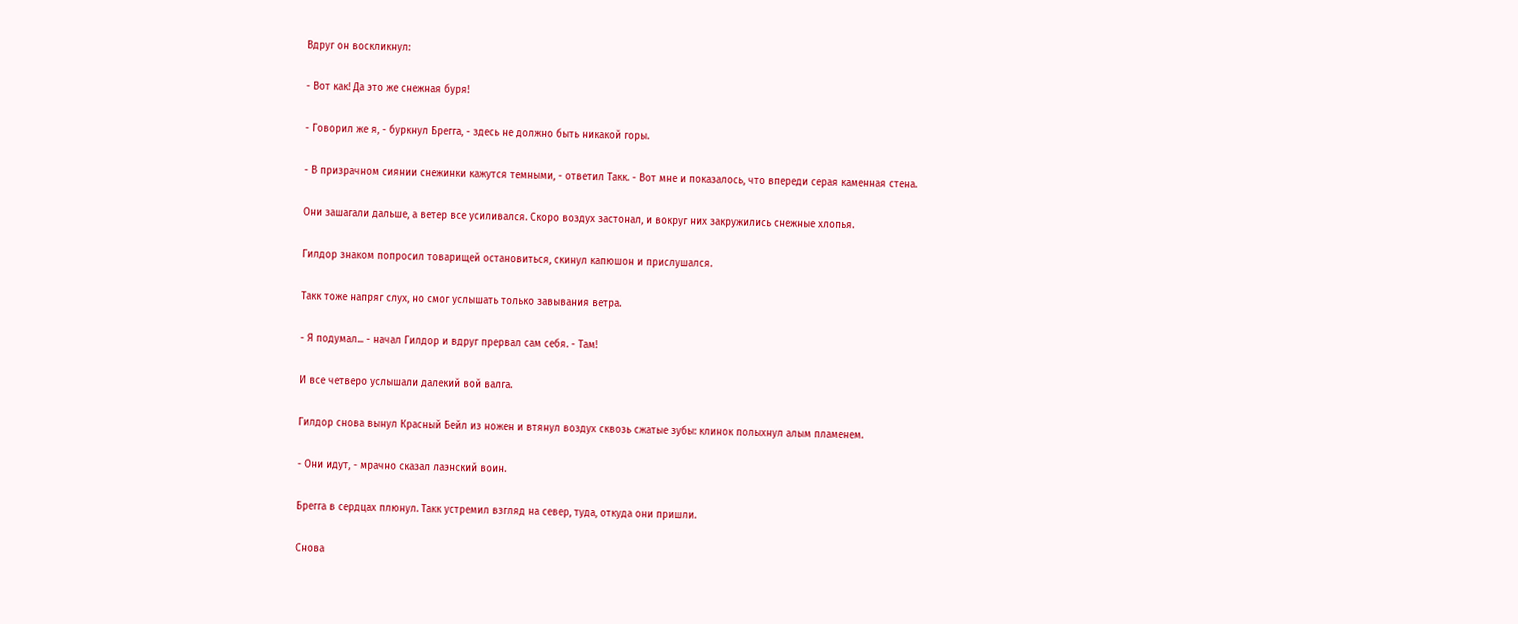Вдруг он воскликнул:

- Вот как! Да это же снежная буря!

- Говорил же я, - буркнул Брегга, - здесь не должно быть никакой горы.

- В призрачном сиянии снежинки кажутся темными, - ответил Такк. - Вот мне и показалось, что впереди серая каменная стена.

Они зашагали дальше, а ветер все усиливался. Скоро воздух застонал, и вокруг них закружились снежные хлопья.

Гилдор знаком попросил товарищей остановиться, скинул капюшон и прислушался.

Такк тоже напряг слух, но смог услышать только завывания ветра.

- Я подумал... - начал Гилдор и вдруг прервал сам себя. - Там!

И все четверо услышали далекий вой валга.

Гилдор снова вынул Красный Бейл из ножен и втянул воздух сквозь сжатые зубы: клинок полыхнул алым пламенем.

- Они идут, - мрачно сказал лаэнский воин.

Брегга в сердцах плюнул. Такк устремил взгляд на север, туда, откуда они пришли.

Снова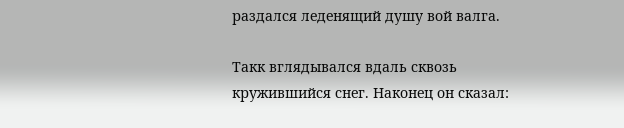раздался леденящий душу вой валга.

Такк вглядывался вдаль сквозь кружившийся снег. Наконец он сказал: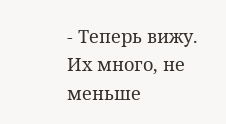- Теперь вижу. Их много, не меньше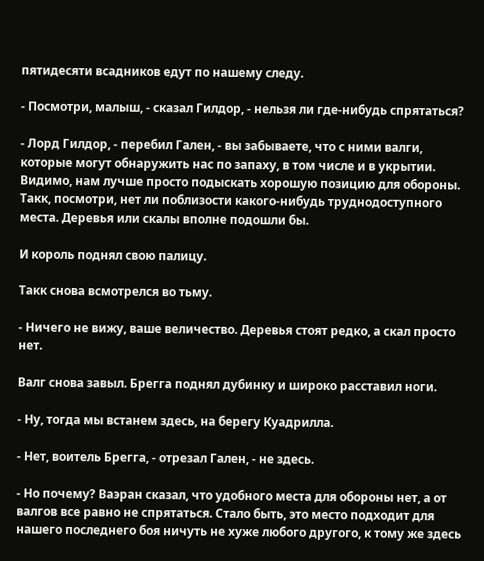пятидесяти всадников едут по нашему следу.

- Посмотри, малыш, - сказал Гилдор, - нельзя ли где-нибудь спрятаться?

- Лорд Гилдор, - перебил Гален, - вы забываете, что с ними валги, которые могут обнаружить нас по запаху, в том числе и в укрытии. Видимо, нам лучше просто подыскать хорошую позицию для обороны. Такк, посмотри, нет ли поблизости какого-нибудь труднодоступного места. Деревья или скалы вполне подошли бы.

И король поднял свою палицу.

Такк снова всмотрелся во тьму.

- Ничего не вижу, ваше величество. Деревья стоят редко, а скал просто нет.

Валг снова завыл. Брегга поднял дубинку и широко расставил ноги.

- Ну, тогда мы встанем здесь, на берегу Куадрилла.

- Нет, воитель Брегга, - отрезал Гален, - не здесь.

- Но почему? Ваэран сказал, что удобного места для обороны нет, а от валгов все равно не спрятаться. Стало быть, это место подходит для нашего последнего боя ничуть не хуже любого другого, к тому же здесь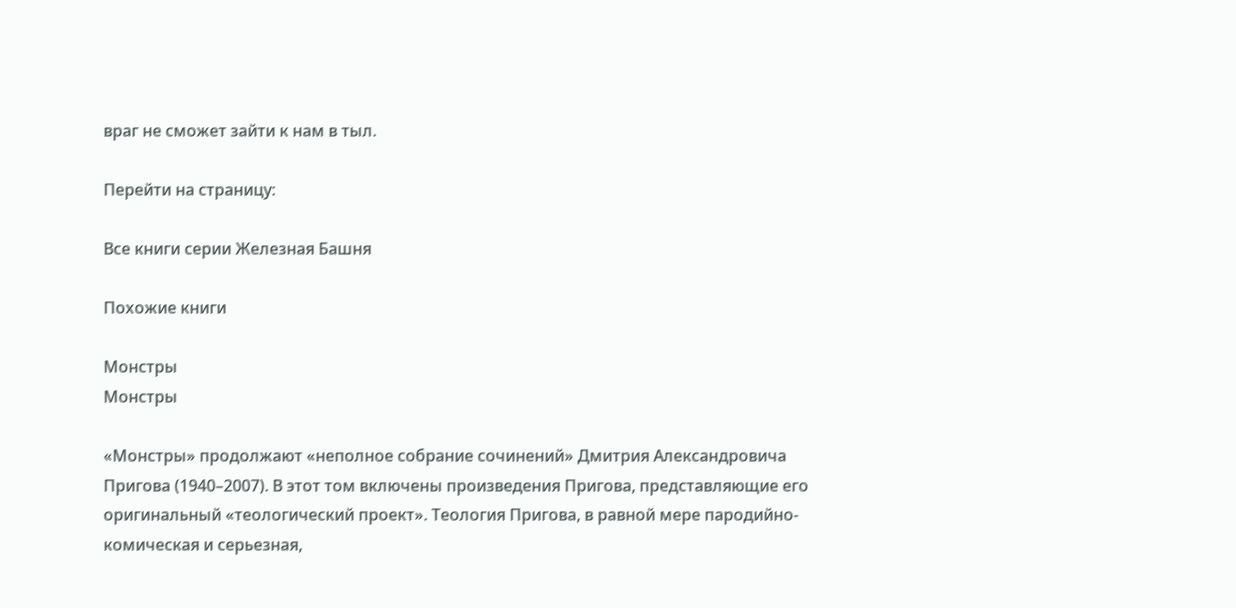враг не сможет зайти к нам в тыл.

Перейти на страницу:

Все книги серии Железная Башня

Похожие книги

Монстры
Монстры

«Монстры» продолжают «неполное собрание сочинений» Дмитрия Александровича Пригова (1940–2007). В этот том включены произведения Пригова, представляющие его оригинальный «теологический проект». Теология Пригова, в равной мере пародийно-комическая и серьезная,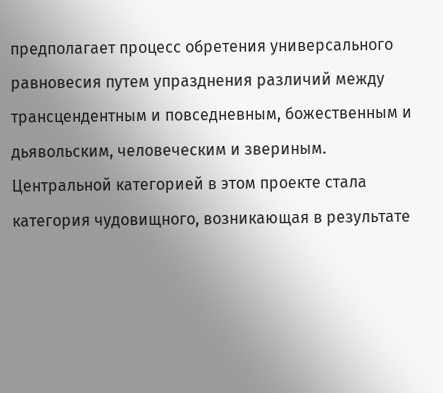предполагает процесс обретения универсального равновесия путем упразднения различий между трансцендентным и повседневным, божественным и дьявольским, человеческим и звериным. Центральной категорией в этом проекте стала категория чудовищного, возникающая в результате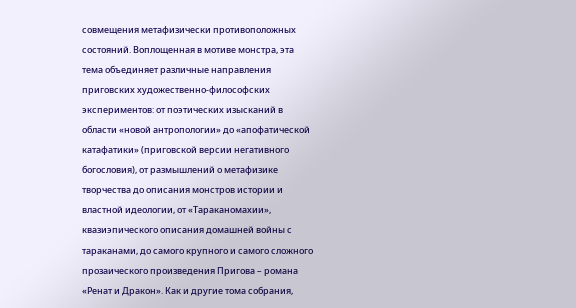совмещения метафизически противоположных состояний. Воплощенная в мотиве монстра, эта тема объединяет различные направления приговских художественно-философских экспериментов: от поэтических изысканий в области «новой антропологии» до «апофатической катафатики» (приговской версии негативного богословия), от размышлений о метафизике творчества до описания монстров истории и властной идеологии, от «Тараканомахии», квазиэпического описания домашней войны с тараканами, до самого крупного и самого сложного прозаического произведения Пригова – романа «Ренат и Дракон». Как и другие тома собрания,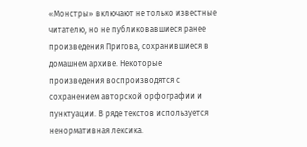«Монстры» включают не только известные читателю, но не публиковавшиеся ранее произведения Пригова, сохранившиеся в домашнем архиве. Некоторые произведения воспроизводятся с сохранением авторской орфографии и пунктуации. В ряде текстов используется ненормативная лексика.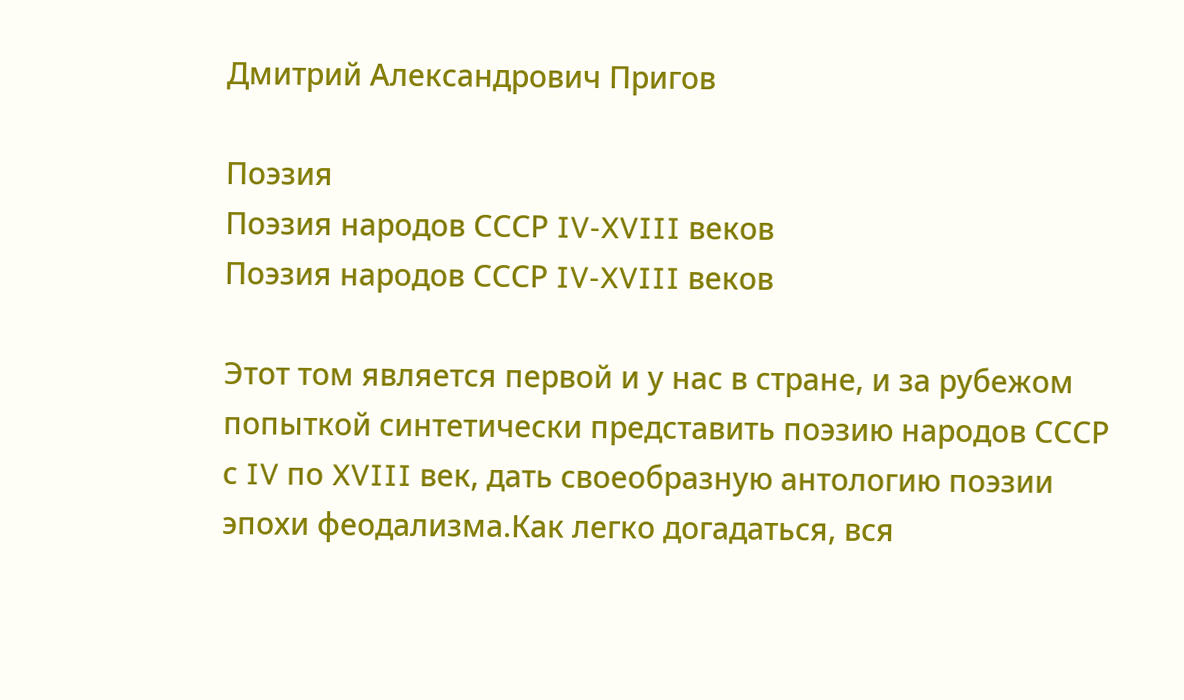Дмитрий Александрович Пригов

Поэзия
Поэзия народов СССР IV-XVIII веков
Поэзия народов СССР IV-XVIII веков

Этот том является первой и у нас в стране, и за рубежом попыткой синтетически представить поэзию народов СССР с IV по XVIII век, дать своеобразную антологию поэзии эпохи феодализма.Как легко догадаться, вся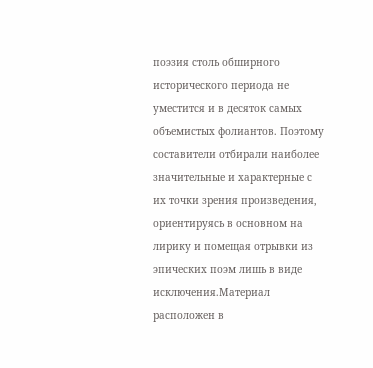поэзия столь обширного исторического периода не уместится и в десяток самых объемистых фолиантов. Поэтому составители отбирали наиболее значительные и характерные с их точки зрения произведения, ориентируясь в основном на лирику и помещая отрывки из эпических поэм лишь в виде исключения.Материал расположен в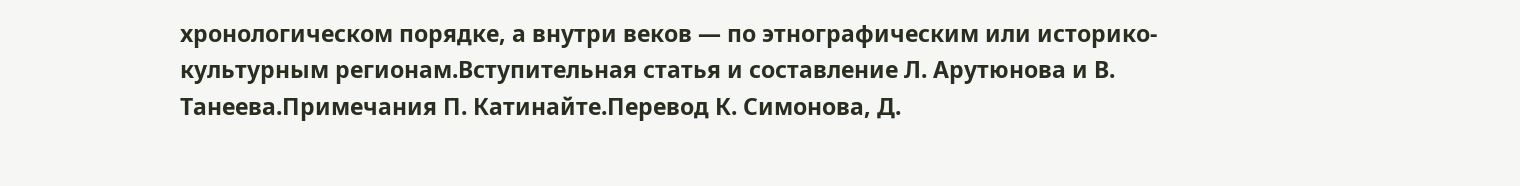хронологическом порядке, а внутри веков — по этнографическим или историко-культурным регионам.Вступительная статья и составление Л. Арутюнова и В. Танеева.Примечания П. Катинайте.Перевод К. Симонова, Д.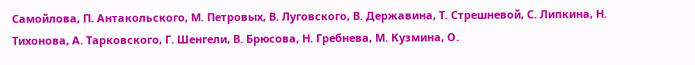Самойлова, П. Антакольского, М. Петровых, В. Луговского, В. Державина, Т. Стрешневой, С. Липкина, Н. Тихонова, А. Тарковского, Г. Шенгели, В. Брюсова, Н. Гребнева, М. Кузмина, О.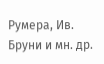Румера, Ив. Бруни и мн. др.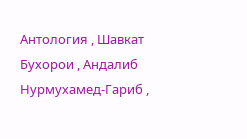Антология , Шавкат Бухорои , Андалиб Нурмухамед-Гариб ,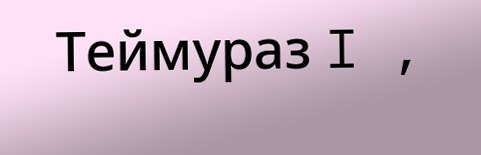Теймураз I ,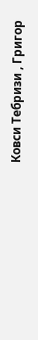Ковси Тебризи , Григор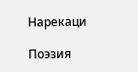Нарекаци

Поэзия